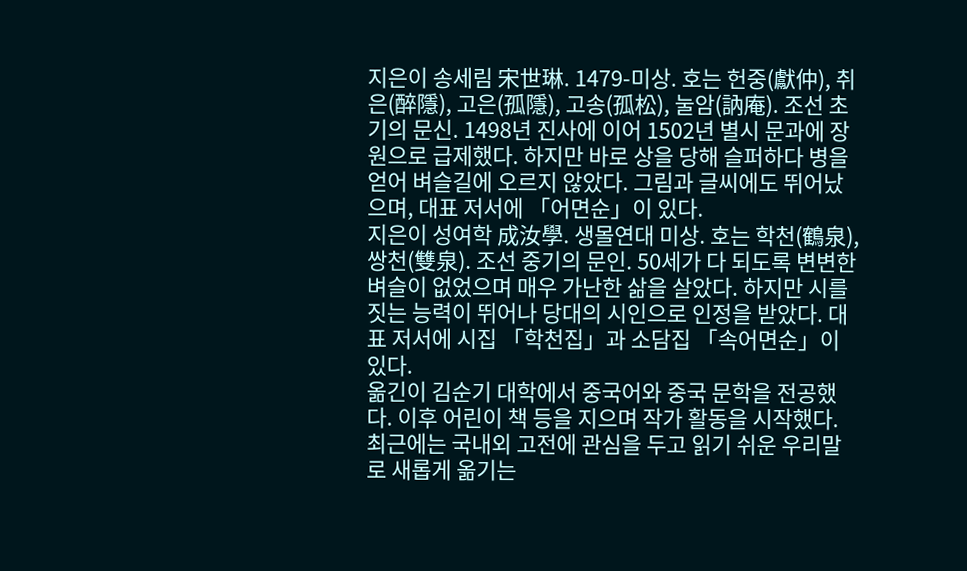지은이 송세림 宋世琳. 1479-미상. 호는 헌중(獻仲), 취은(醉隱), 고은(孤隱), 고송(孤松), 눌암(訥庵). 조선 초기의 문신. 1498년 진사에 이어 1502년 별시 문과에 장원으로 급제했다. 하지만 바로 상을 당해 슬퍼하다 병을 얻어 벼슬길에 오르지 않았다. 그림과 글씨에도 뛰어났으며, 대표 저서에 「어면순」이 있다.
지은이 성여학 成汝學. 생몰연대 미상. 호는 학천(鶴泉), 쌍천(雙泉). 조선 중기의 문인. 50세가 다 되도록 변변한 벼슬이 없었으며 매우 가난한 삶을 살았다. 하지만 시를 짓는 능력이 뛰어나 당대의 시인으로 인정을 받았다. 대표 저서에 시집 「학천집」과 소담집 「속어면순」이 있다.
옮긴이 김순기 대학에서 중국어와 중국 문학을 전공했다. 이후 어린이 책 등을 지으며 작가 활동을 시작했다. 최근에는 국내외 고전에 관심을 두고 읽기 쉬운 우리말로 새롭게 옮기는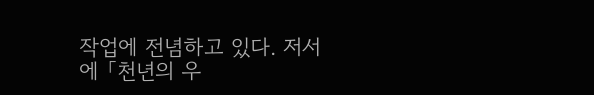작업에 전념하고 있다. 저서에 「천년의 우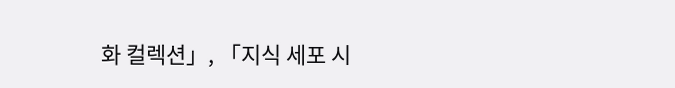화 컬렉션」, 「지식 세포 시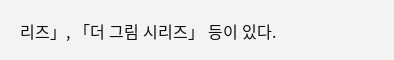리즈」, 「더 그림 시리즈」 등이 있다.